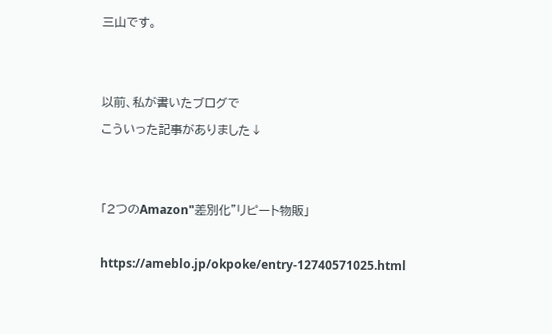三山です。


以前、私が書いたブログで
こういった記事がありました↓


「2つのAmazon"差別化"リピート物販」

https://ameblo.jp/okpoke/entry-12740571025.html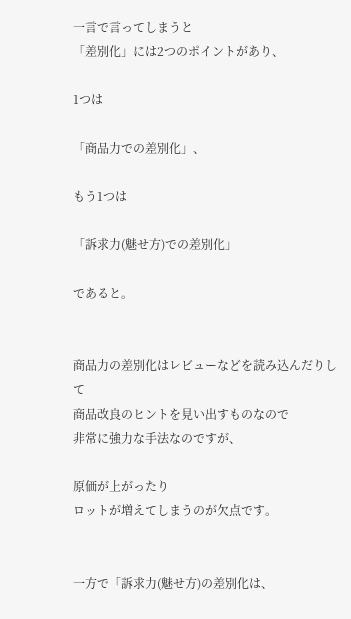一言で言ってしまうと
「差別化」には2つのポイントがあり、

1つは

「商品力での差別化」、

もう1つは

「訴求力(魅せ方)での差別化」

であると。


商品力の差別化はレビューなどを読み込んだりして
商品改良のヒントを見い出すものなので
非常に強力な手法なのですが、

原価が上がったり
ロットが増えてしまうのが欠点です。


一方で「訴求力(魅せ方)の差別化は、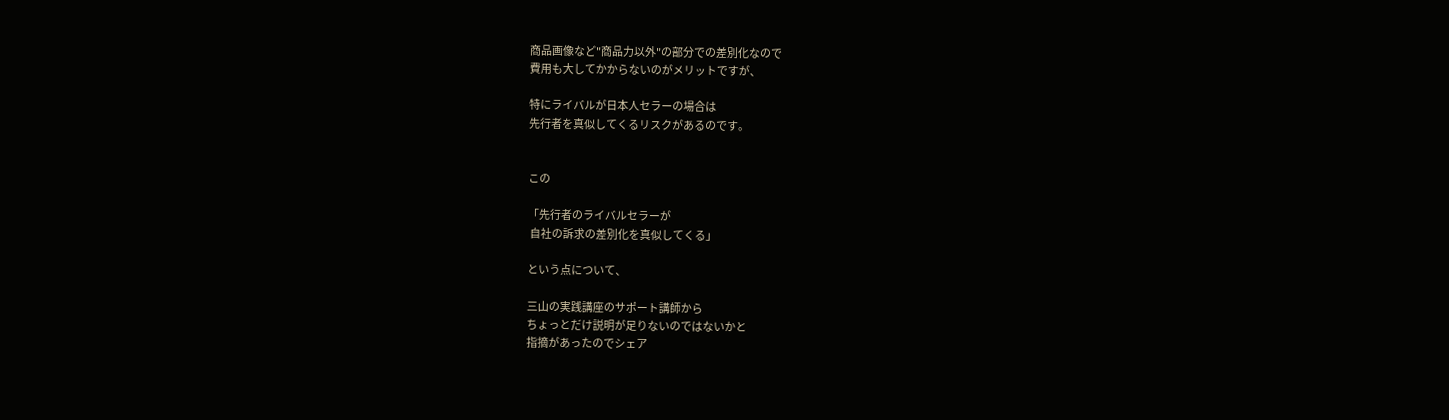商品画像など"商品力以外"の部分での差別化なので
費用も大してかからないのがメリットですが、

特にライバルが日本人セラーの場合は
先行者を真似してくるリスクがあるのです。


この

「先行者のライバルセラーが
 自社の訴求の差別化を真似してくる」

という点について、

三山の実践講座のサポート講師から
ちょっとだけ説明が足りないのではないかと
指摘があったのでシェア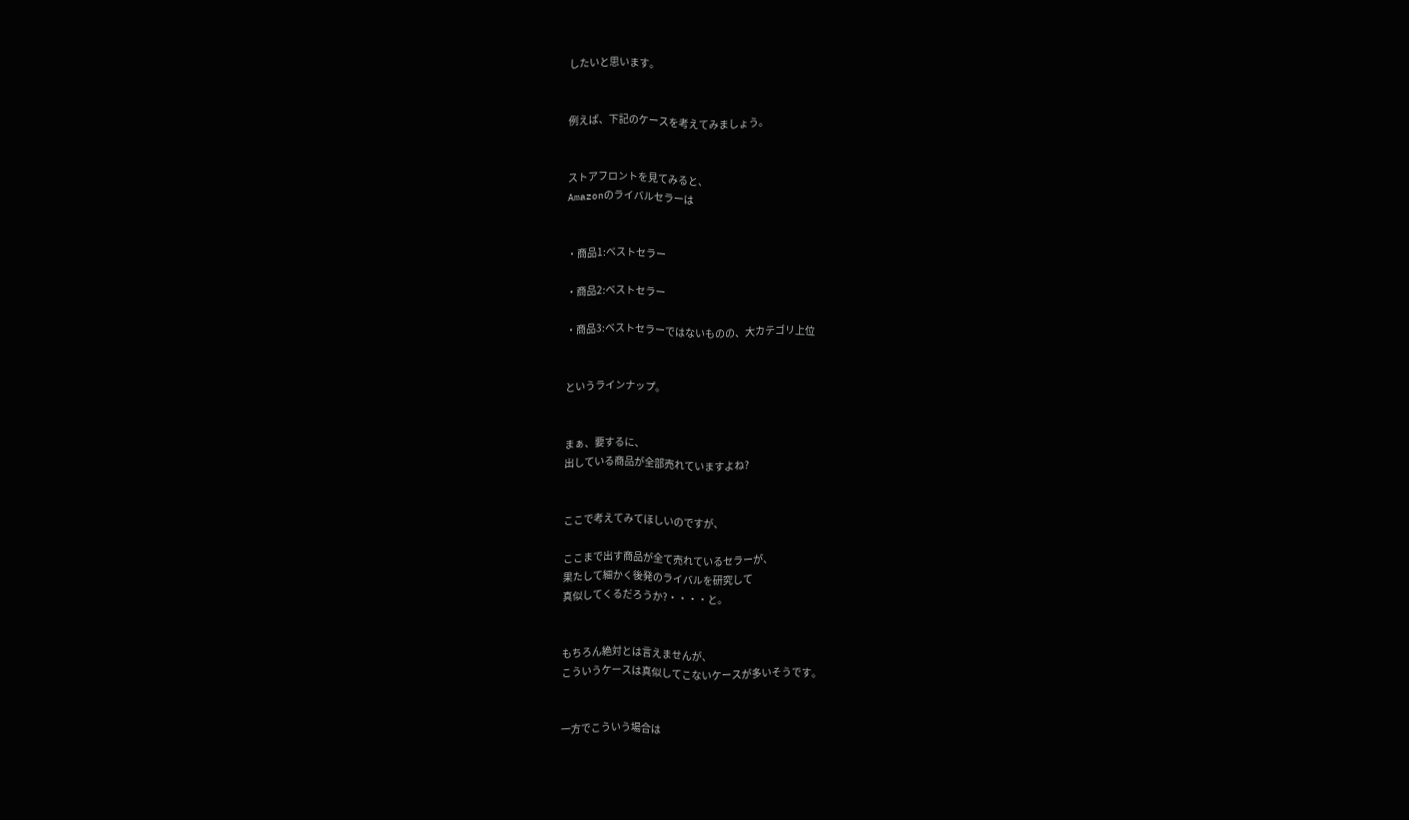したいと思います。


例えば、下記のケースを考えてみましょう。


ストアフロントを見てみると、
Amazonのライバルセラーは


・商品1:ベストセラー

・商品2:ベストセラー

・商品3:ベストセラーではないものの、大カテゴリ上位


というラインナップ。


まぁ、要するに、
出している商品が全部売れていますよね?


ここで考えてみてほしいのですが、

ここまで出す商品が全て売れているセラーが、
果たして細かく後発のライバルを研究して
真似してくるだろうか?・・・・と。


もちろん絶対とは言えませんが、
こういうケースは真似してこないケースが多いそうです。


一方でこういう場合は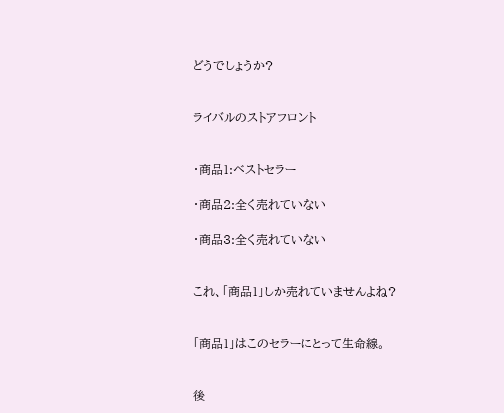どうでしょうか?


ライバルのストアフロント


・商品1:ベストセラー

・商品2:全く売れていない

・商品3:全く売れていない


これ、「商品1」しか売れていませんよね?


「商品1」はこのセラーにとって生命線。


後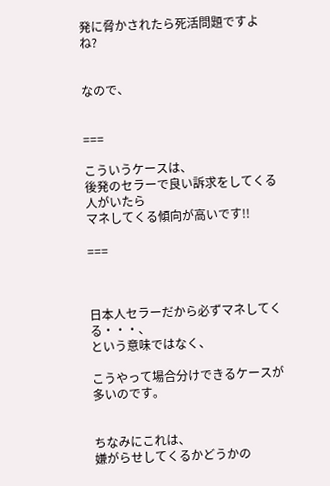発に脅かされたら死活問題ですよね?


なので、


===

こういうケースは、
後発のセラーで良い訴求をしてくる人がいたら
マネしてくる傾向が高いです!!

===



日本人セラーだから必ずマネしてくる・・・、
という意味ではなく、

こうやって場合分けできるケースが多いのです。


ちなみにこれは、
嫌がらせしてくるかどうかの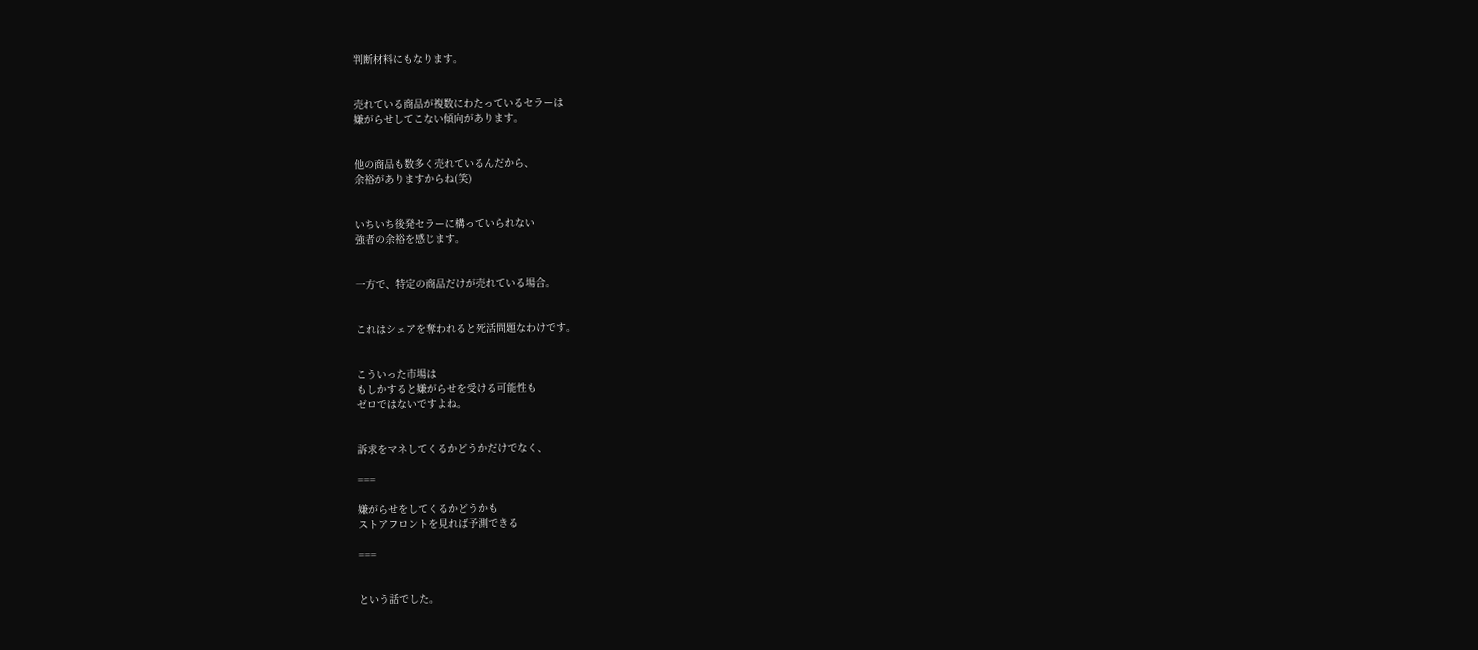判断材料にもなります。


売れている商品が複数にわたっているセラーは
嫌がらせしてこない傾向があります。


他の商品も数多く売れているんだから、
余裕がありますからね(笑)


いちいち後発セラーに構っていられない
強者の余裕を感じます。


一方で、特定の商品だけが売れている場合。


これはシェアを奪われると死活問題なわけです。


こういった市場は
もしかすると嫌がらせを受ける可能性も
ゼロではないですよね。


訴求をマネしてくるかどうかだけでなく、

===

嫌がらせをしてくるかどうかも
ストアフロントを見れば予測できる

===


という話でした。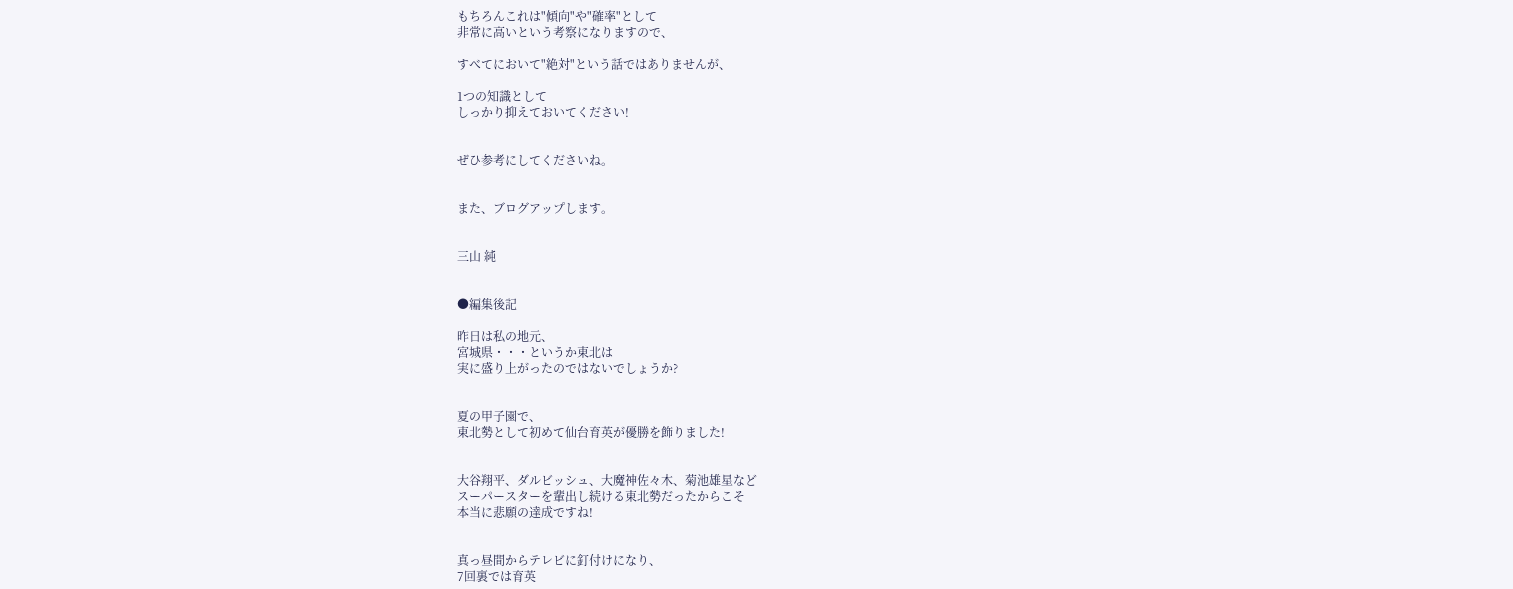もちろんこれは"傾向"や"確率"として
非常に高いという考察になりますので、

すべてにおいて"絶対"という話ではありませんが、

1つの知識として
しっかり抑えておいてください!


ぜひ参考にしてくださいね。


また、ブログアップします。


三山 純


●編集後記

昨日は私の地元、
宮城県・・・というか東北は
実に盛り上がったのではないでしょうか?


夏の甲子園で、
東北勢として初めて仙台育英が優勝を飾りました!


大谷翔平、ダルビッシュ、大魔神佐々木、菊池雄星など
スーパースターを輩出し続ける東北勢だったからこそ
本当に悲願の達成ですね!


真っ昼間からテレビに釘付けになり、
7回裏では育英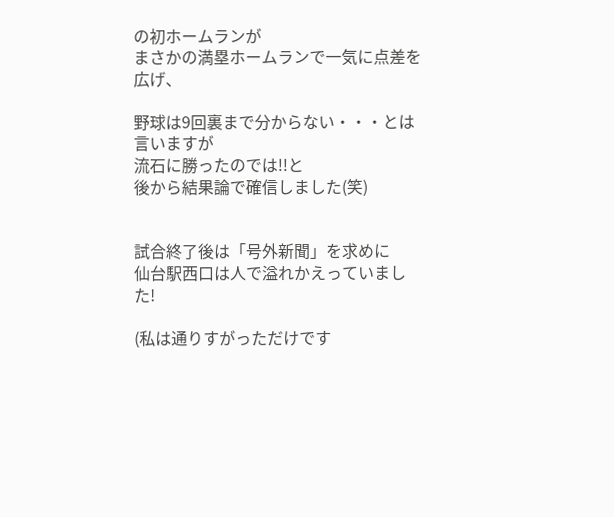の初ホームランが
まさかの満塁ホームランで一気に点差を広げ、

野球は9回裏まで分からない・・・とは言いますが
流石に勝ったのでは!!と
後から結果論で確信しました(笑)


試合終了後は「号外新聞」を求めに
仙台駅西口は人で溢れかえっていました!

(私は通りすがっただけです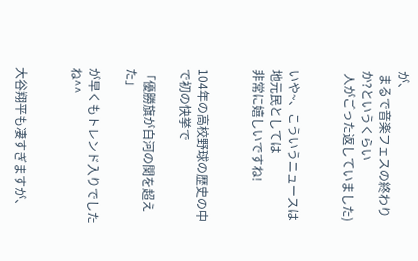が、
 まるで音楽フェスの終わりか?というくらい
 人がごった返していました)


いや~、こういうニュースは地元民としては
非常に嬉しいですね!


104年の高校野球の歴史の中で初の快挙で

「優勝旗が白河の関を超えた」

が早くもトレンド入りでしたね^^


大谷翔平も凄すぎますが、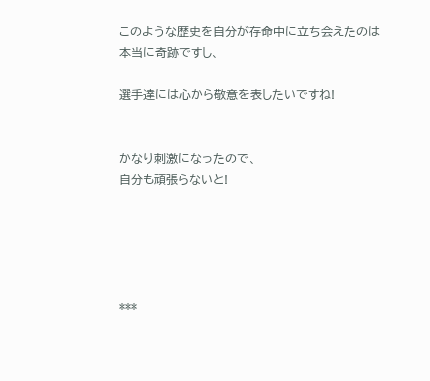このような歴史を自分が存命中に立ち会えたのは
本当に奇跡ですし、

選手達には心から敬意を表したいですね!


かなり刺激になったので、
自分も頑張らないと!





***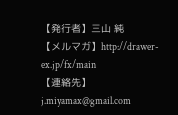【発行者】三山 純
【メルマガ】http://drawer-ex.jp/fx/main
【連絡先】j.miyamax@gmail.com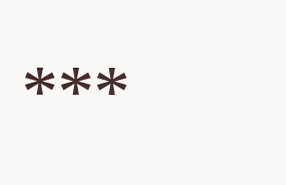***